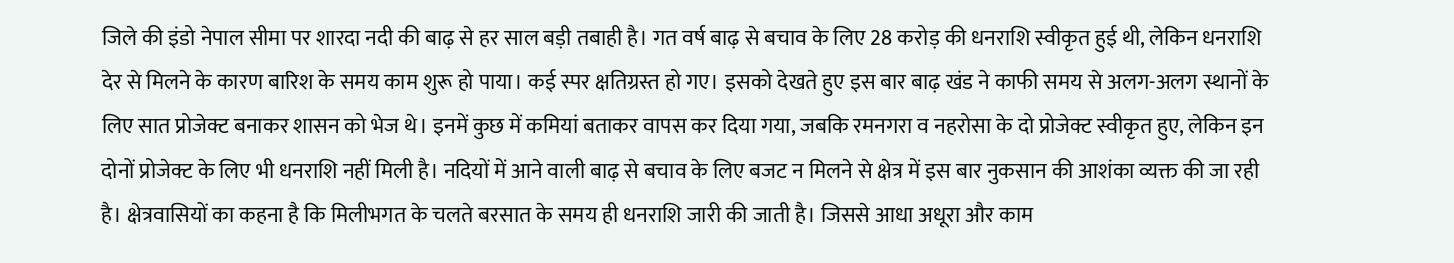जिले की इंडो नेपाल सीमा पर शारदा नदी की बाढ़ से हर साल बड़ी तबाही है। गत वर्ष बाढ़ से बचाव के लिए 28 करोड़ की धनराशि स्वीकृत हुई थी, लेकिन धनराशि देर से मिलने के कारण बारिश के समय काम शुरू हो पाया। कई स्पर क्षतिग्रस्त हो गए। इसको देखते हुए इस बार बाढ़ खंड ने काफी समय से अलग-अलग स्थानों के लिए सात प्रोजेक्ट बनाकर शासन को भेज थे। इनमें कुछ में कमियां बताकर वापस कर दिया गया, जबकि रमनगरा व नहरोसा के दो प्रोजेक्ट स्वीकृत हुए, लेकिन इन दोनों प्रोजेक्ट के लिए भी धनराशि नहीं मिली है। नदियों में आने वाली बाढ़ से बचाव के लिए बजट न मिलने से क्षेत्र में इस बार नुकसान की आशंका व्यक्त की जा रही है। क्षेत्रवासियों का कहना है कि मिलीभगत के चलते बरसात के समय ही धनराशि जारी की जाती है। जिससे आधा अधूरा और काम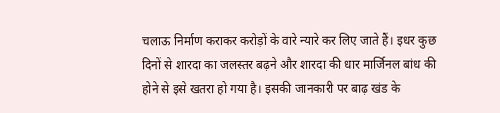चलाऊ निर्माण कराकर करोड़ों के वारे न्यारे कर लिए जाते हैं। इधर कुछ दिनों से शारदा का जलस्तर बढ़ने और शारदा की धार मार्जिनल बांध की होने से इसे खतरा हो गया है। इसकी जानकारी पर बाढ़ खंड के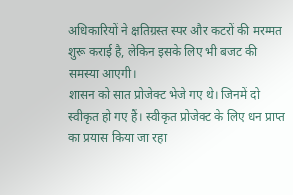अधिकारियों ने क्षतिग्रस्त स्पर और कटरों की मरम्मत शुरू कराई है, लेकिन इसके लिए भी बजट की समस्या आएगी।
शासन को सात प्रोजेक्ट भेजे गए थे। जिनमें दो स्वीकृत हो गए हैं। स्वीकृत प्रोजेक्ट के लिए धन प्राप्त का प्रयास किया जा रहा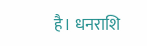है। धनराशि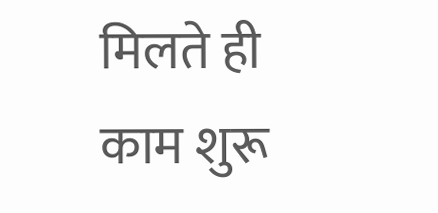मिलते ही काम शुरू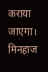कराया जाएगा।
मिनहाज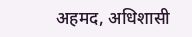अहमद, अधिशासी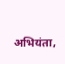अभियंता,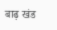बाढ़ खंड